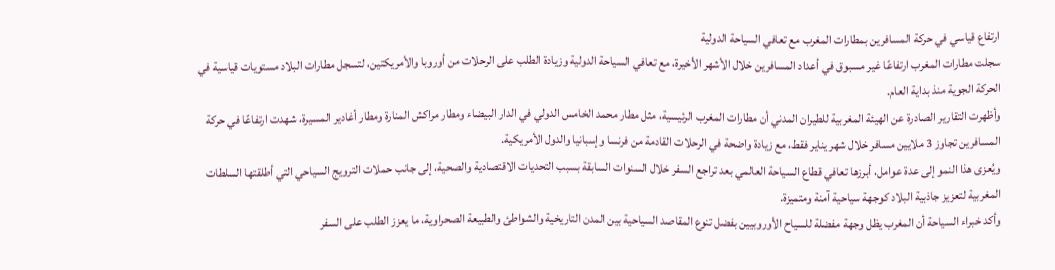ارتفاع قياسي في حركة المسافرين بمطارات المغرب مع تعافي السياحة الدولية
سجلت مطارات المغرب ارتفاعًا غير مسبوق في أعداد المسافرين خلال الأشهر الأخيرة، مع تعافي السياحة الدولية وزيادة الطلب على الرحلات من أوروبا والأمريكتين، لتسجل مطارات البلاد مستويات قياسية في الحركة الجوية منذ بداية العام.
وأظهرت التقارير الصادرة عن الهيئة المغربية للطيران المدني أن مطارات المغرب الرئيسية، مثل مطار محمد الخامس الدولي في الدار البيضاء ومطار مراكش المنارة ومطار أغادير المسيرة، شهدت ارتفاعًا في حركة المسافرين تجاوز 3 ملايين مسافر خلال شهر يناير فقط، مع زيادة واضحة في الرحلات القادمة من فرنسا وإسبانيا والدول الأمريكية.
ويُعزى هذا النمو إلى عدة عوامل، أبرزها تعافي قطاع السياحة العالمي بعد تراجع السفر خلال السنوات السابقة بسبب التحديات الاقتصادية والصحية، إلى جانب حملات الترويج السياحي التي أطلقتها السلطات المغربية لتعزيز جاذبية البلاد كوجهة سياحية آمنة ومتميزة.
وأكد خبراء السياحة أن المغرب يظل وجهة مفضلة للسياح الأوروبيين بفضل تنوع المقاصد السياحية بين المدن التاريخية والشواطئ والطبيعة الصحراوية، ما يعزز الطلب على السفر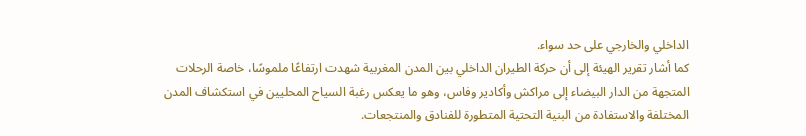الداخلي والخارجي على حد سواء.
كما أشار تقرير الهيئة إلى أن حركة الطيران الداخلي بين المدن المغربية شهدت ارتفاعًا ملموسًا، خاصة الرحلات المتجهة من الدار البيضاء إلى مراكش وأكادير وفاس، وهو ما يعكس رغبة السياح المحليين في استكشاف المدن المختلفة والاستفادة من البنية التحتية المتطورة للفنادق والمنتجعات.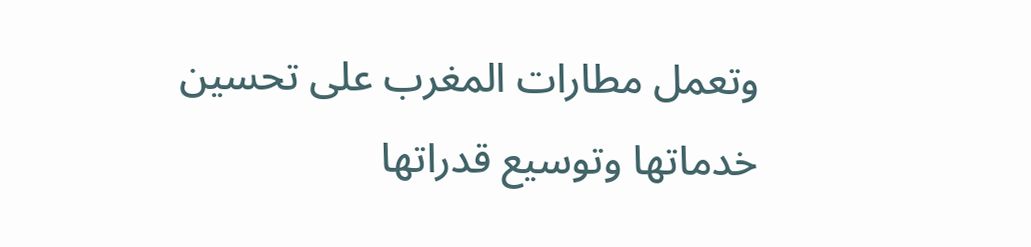وتعمل مطارات المغرب على تحسين خدماتها وتوسيع قدراتها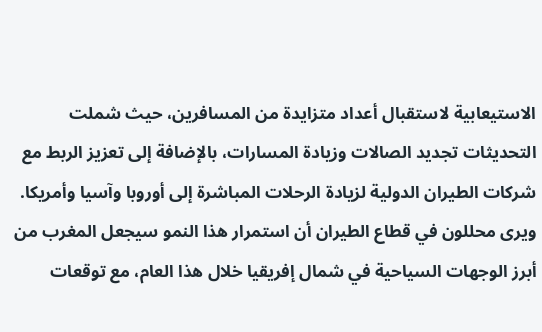الاستيعابية لاستقبال أعداد متزايدة من المسافرين، حيث شملت التحديثات تجديد الصالات وزيادة المسارات، بالإضافة إلى تعزيز الربط مع شركات الطيران الدولية لزيادة الرحلات المباشرة إلى أوروبا وآسيا وأمريكا.
ويرى محللون في قطاع الطيران أن استمرار هذا النمو سيجعل المغرب من أبرز الوجهات السياحية في شمال إفريقيا خلال هذا العام، مع توقعات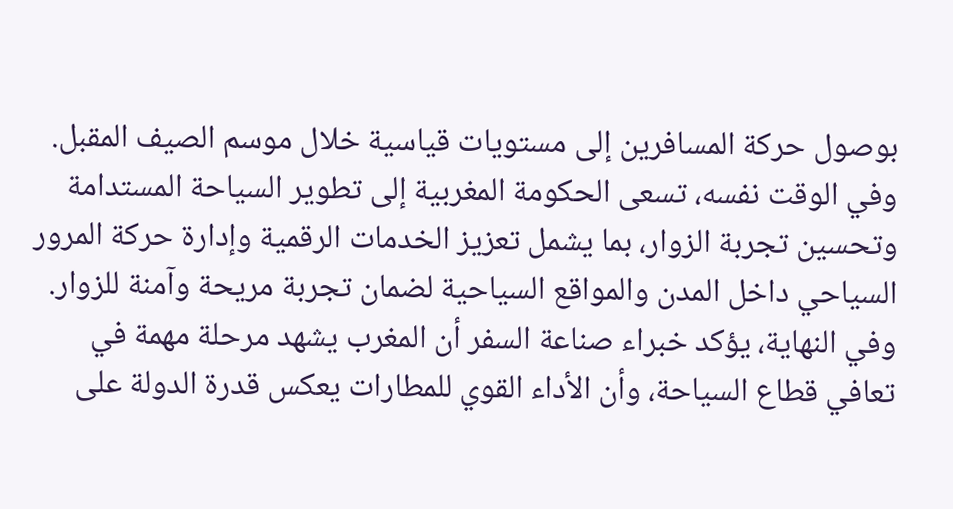بوصول حركة المسافرين إلى مستويات قياسية خلال موسم الصيف المقبل.
وفي الوقت نفسه، تسعى الحكومة المغربية إلى تطوير السياحة المستدامة وتحسين تجربة الزوار، بما يشمل تعزيز الخدمات الرقمية وإدارة حركة المرور السياحي داخل المدن والمواقع السياحية لضمان تجربة مريحة وآمنة للزوار.
وفي النهاية، يؤكد خبراء صناعة السفر أن المغرب يشهد مرحلة مهمة في تعافي قطاع السياحة، وأن الأداء القوي للمطارات يعكس قدرة الدولة على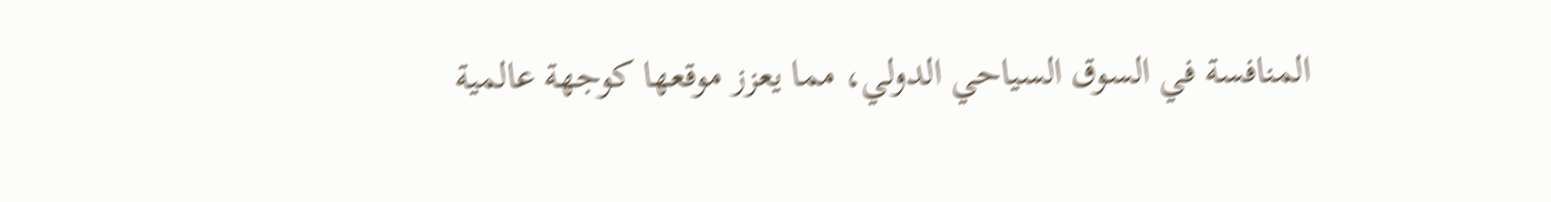المنافسة في السوق السياحي الدولي، مما يعزز موقعها كوجهة عالمية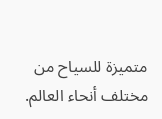متميزة للسياح من مختلف أنحاء العالم.